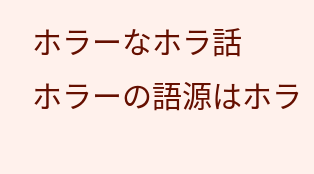ホラーなホラ話
ホラーの語源はホラ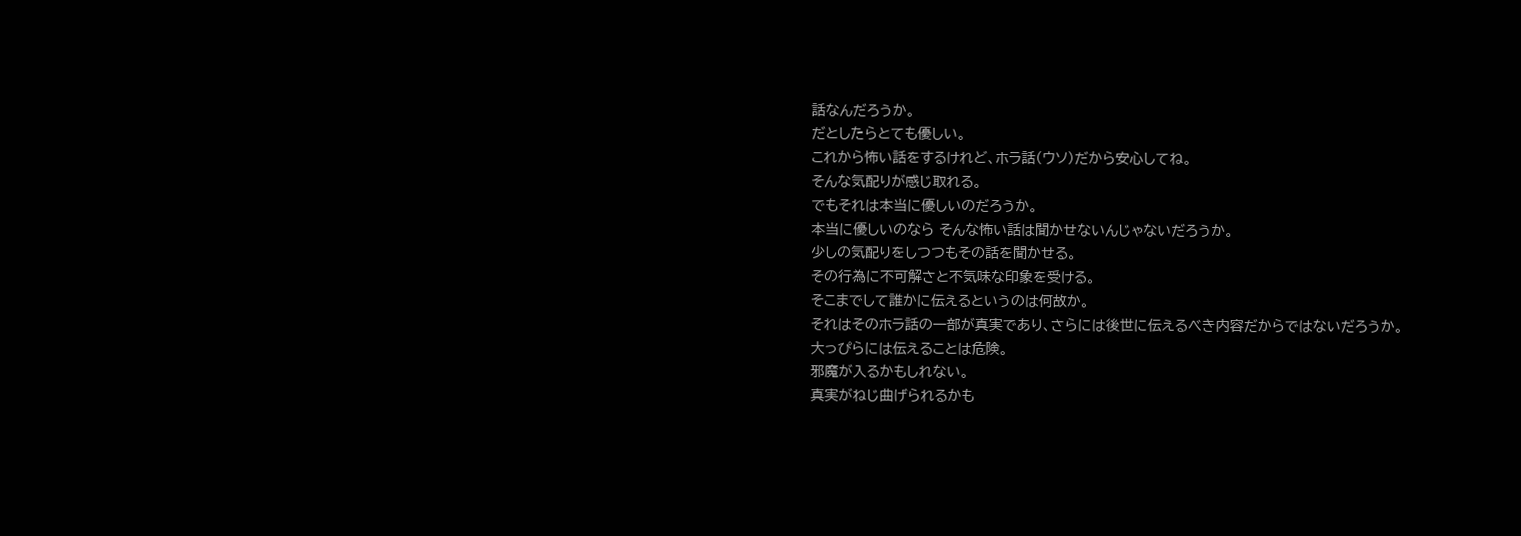話なんだろうか。
だとしたらとても優しい。
これから怖い話をするけれど、ホラ話(ウソ)だから安心してね。
そんな気配りが感じ取れる。
でもそれは本当に優しいのだろうか。
本当に優しいのなら そんな怖い話は聞かせないんじゃないだろうか。
少しの気配りをしつつもその話を聞かせる。
その行為に不可解さと不気味な印象を受ける。
そこまでして誰かに伝えるというのは何故か。
それはそのホラ話の一部が真実であり、さらには後世に伝えるべき内容だからではないだろうか。
大っぴらには伝えることは危険。
邪魔が入るかもしれない。
真実がねじ曲げられるかも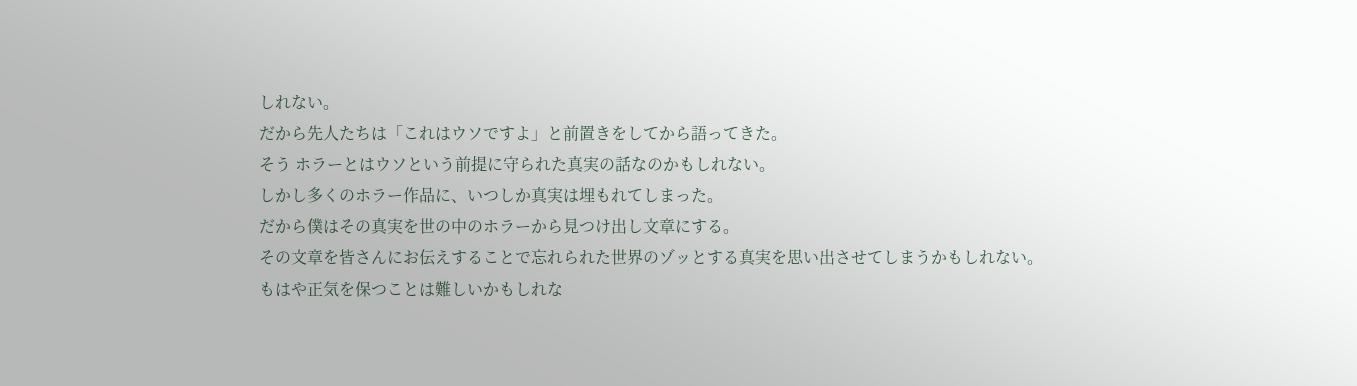しれない。
だから先人たちは「これはウソですよ」と前置きをしてから語ってきた。
そう ホラーとはウソという前提に守られた真実の話なのかもしれない。
しかし多くのホラー作品に、いつしか真実は埋もれてしまった。
だから僕はその真実を世の中のホラーから見つけ出し文章にする。
その文章を皆さんにお伝えすることで忘れられた世界のゾッとする真実を思い出させてしまうかもしれない。
もはや正気を保つことは難しいかもしれな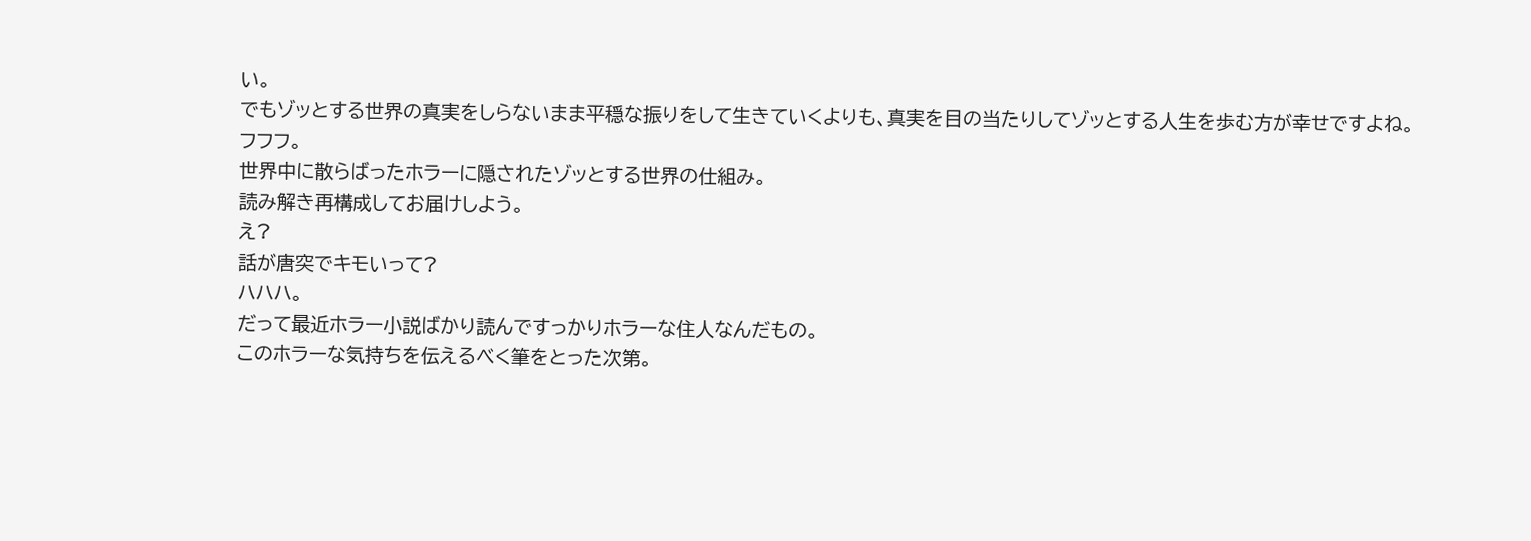い。
でもゾッとする世界の真実をしらないまま平穏な振りをして生きていくよりも、真実を目の当たりしてゾッとする人生を歩む方が幸せですよね。
フフフ。
世界中に散らばったホラーに隠されたゾッとする世界の仕組み。
読み解き再構成してお届けしよう。
え?
話が唐突でキモいって?
ハハハ。
だって最近ホラー小説ばかり読んですっかりホラーな住人なんだもの。
このホラーな気持ちを伝えるべく筆をとった次第。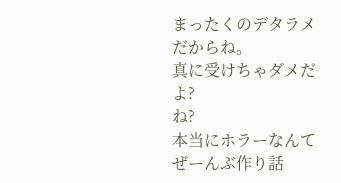まったくのデタラメだからね。
真に受けちゃダメだよ?
ね?
本当にホラーなんてぜーんぶ作り話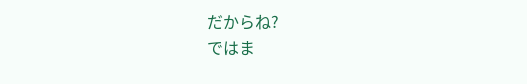だからね?
ではま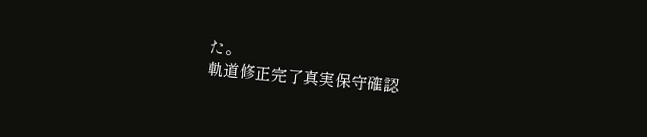た。
軌道修正完了真実保守確認